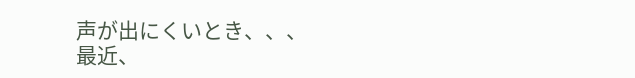声が出にくいとき、、、
最近、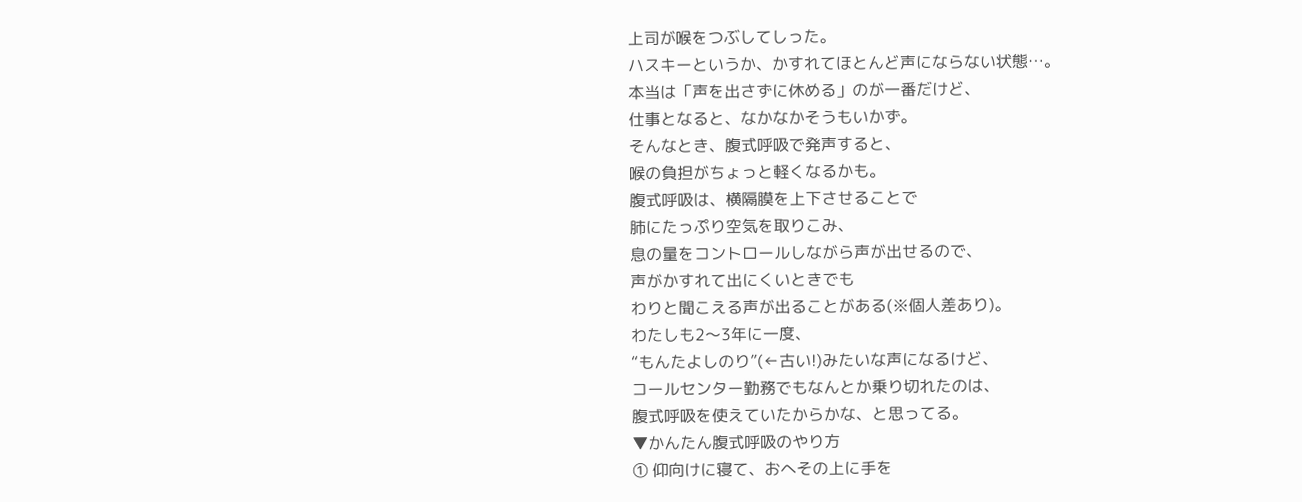上司が喉をつぶしてしった。
ハスキーというか、かすれてほとんど声にならない状態…。
本当は「声を出さずに休める」のが一番だけど、
仕事となると、なかなかそうもいかず。
そんなとき、腹式呼吸で発声すると、
喉の負担がちょっと軽くなるかも。
腹式呼吸は、横隔膜を上下させることで
肺にたっぷり空気を取りこみ、
息の量をコントロールしながら声が出せるので、
声がかすれて出にくいときでも
わりと聞こえる声が出ることがある(※個人差あり)。
わたしも2〜3年に一度、
“もんたよしのり”(←古い!)みたいな声になるけど、
コールセンター勤務でもなんとか乗り切れたのは、
腹式呼吸を使えていたからかな、と思ってる。
▼かんたん腹式呼吸のやり方
① 仰向けに寝て、おへその上に手を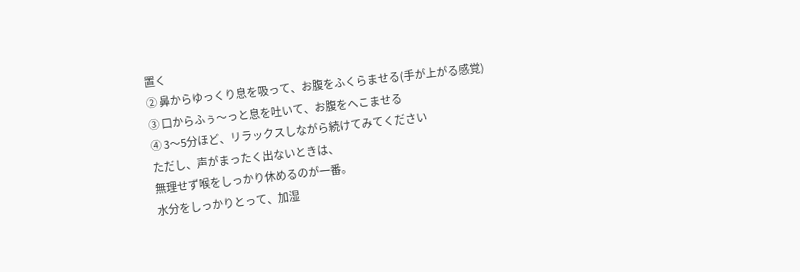置く
② 鼻からゆっくり息を吸って、お腹をふくらませる(手が上がる感覚)
③ 口からふぅ〜っと息を吐いて、お腹をへこませる
④ 3〜5分ほど、リラックスしながら続けてみてください
ただし、声がまったく出ないときは、
無理せず喉をしっかり休めるのが一番。
水分をしっかりとって、加湿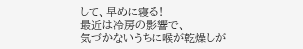して、早めに寝る!
最近は冷房の影響で、
気づかないうちに喉が乾燥しが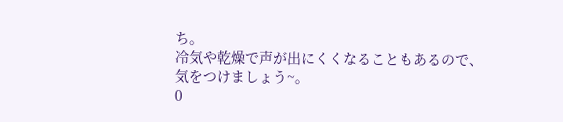ち。
冷気や乾燥で声が出にくくなることもあるので、
気をつけましょう~。
0